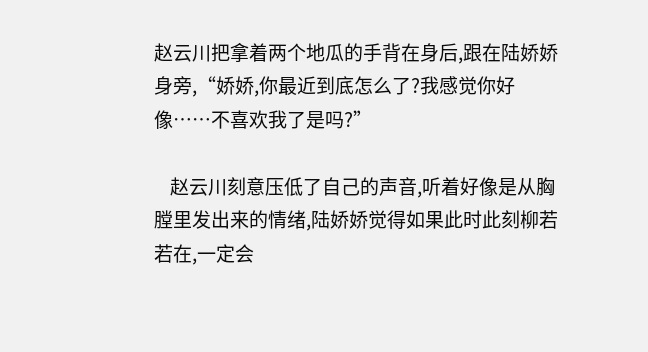赵云川把拿着两个地瓜的手背在身后,跟在陆娇娇身旁,“娇娇,你最近到底怎么了?我感觉你好像……不喜欢我了是吗?”

    赵云川刻意压低了自己的声音,听着好像是从胸膛里发出来的情绪,陆娇娇觉得如果此时此刻柳若若在,一定会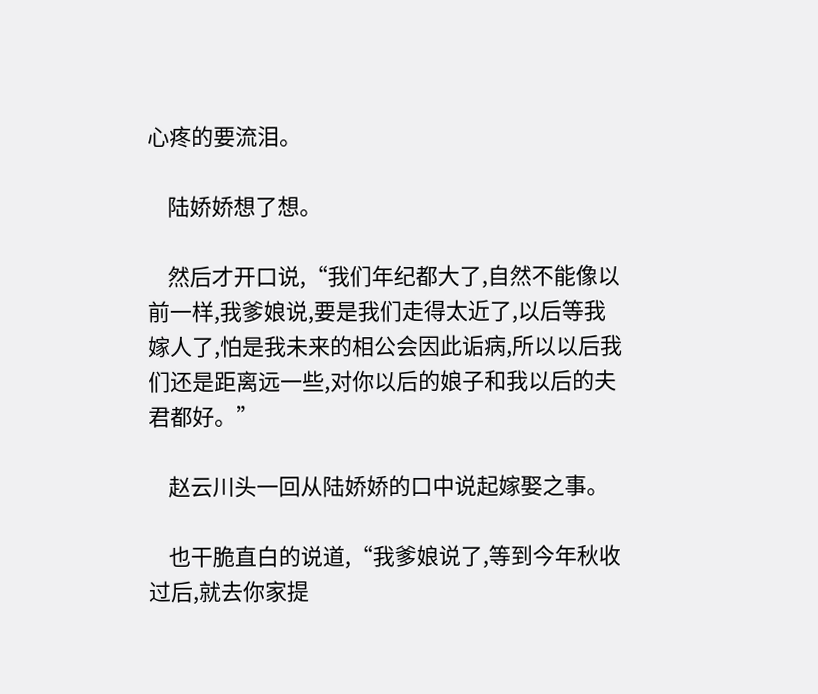心疼的要流泪。

    陆娇娇想了想。

    然后才开口说,“我们年纪都大了,自然不能像以前一样,我爹娘说,要是我们走得太近了,以后等我嫁人了,怕是我未来的相公会因此诟病,所以以后我们还是距离远一些,对你以后的娘子和我以后的夫君都好。”

    赵云川头一回从陆娇娇的口中说起嫁娶之事。

    也干脆直白的说道,“我爹娘说了,等到今年秋收过后,就去你家提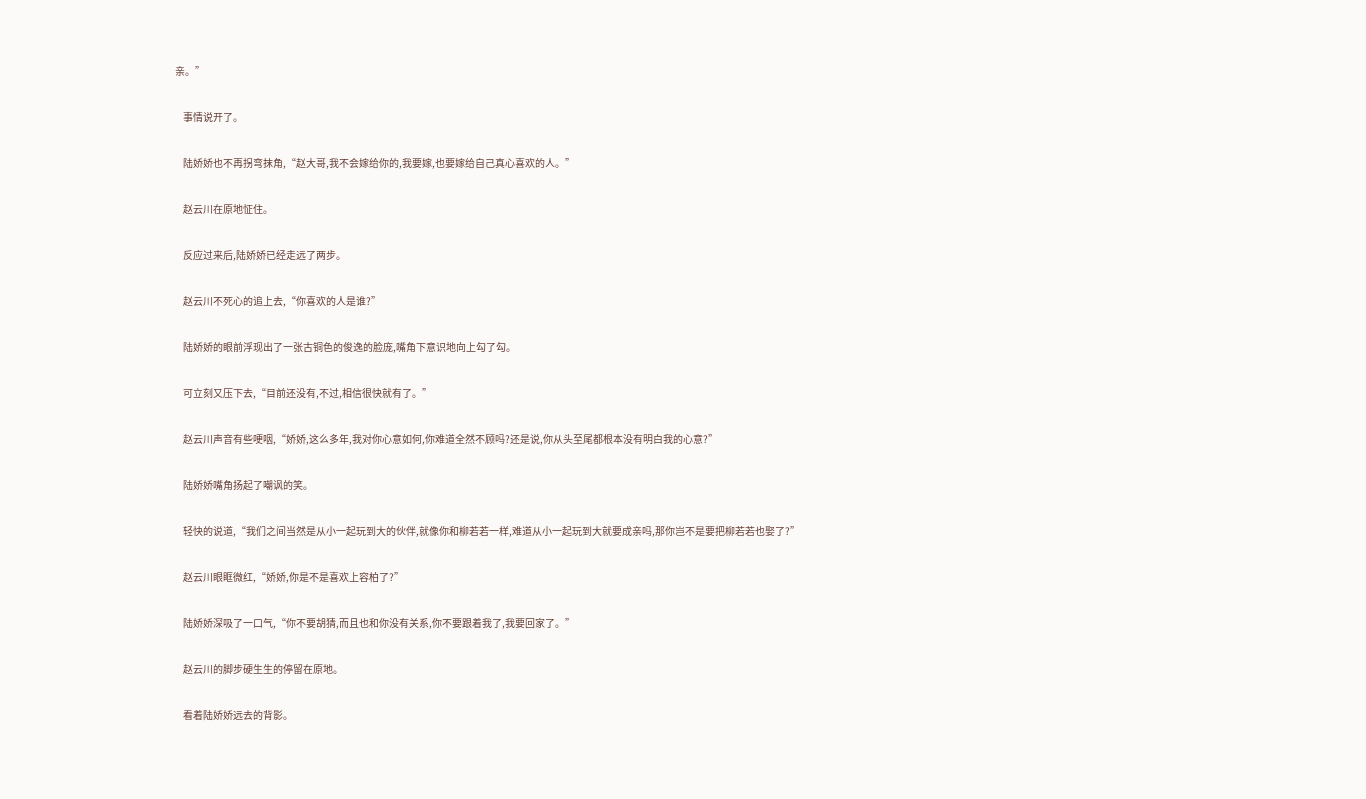亲。”

    事情说开了。

    陆娇娇也不再拐弯抹角,“赵大哥,我不会嫁给你的,我要嫁,也要嫁给自己真心喜欢的人。”

    赵云川在原地怔住。

    反应过来后,陆娇娇已经走远了两步。

    赵云川不死心的追上去,“你喜欢的人是谁?”

    陆娇娇的眼前浮现出了一张古铜色的俊逸的脸庞,嘴角下意识地向上勾了勾。

    可立刻又压下去,“目前还没有,不过,相信很快就有了。”

    赵云川声音有些哽咽,“娇娇,这么多年,我对你心意如何,你难道全然不顾吗?还是说,你从头至尾都根本没有明白我的心意?”

    陆娇娇嘴角扬起了嘲讽的笑。

    轻快的说道,“我们之间当然是从小一起玩到大的伙伴,就像你和柳若若一样,难道从小一起玩到大就要成亲吗,那你岂不是要把柳若若也娶了?”

    赵云川眼眶微红,“娇娇,你是不是喜欢上容柏了?”

    陆娇娇深吸了一口气,“你不要胡猜,而且也和你没有关系,你不要跟着我了,我要回家了。”

    赵云川的脚步硬生生的停留在原地。

    看着陆娇娇远去的背影。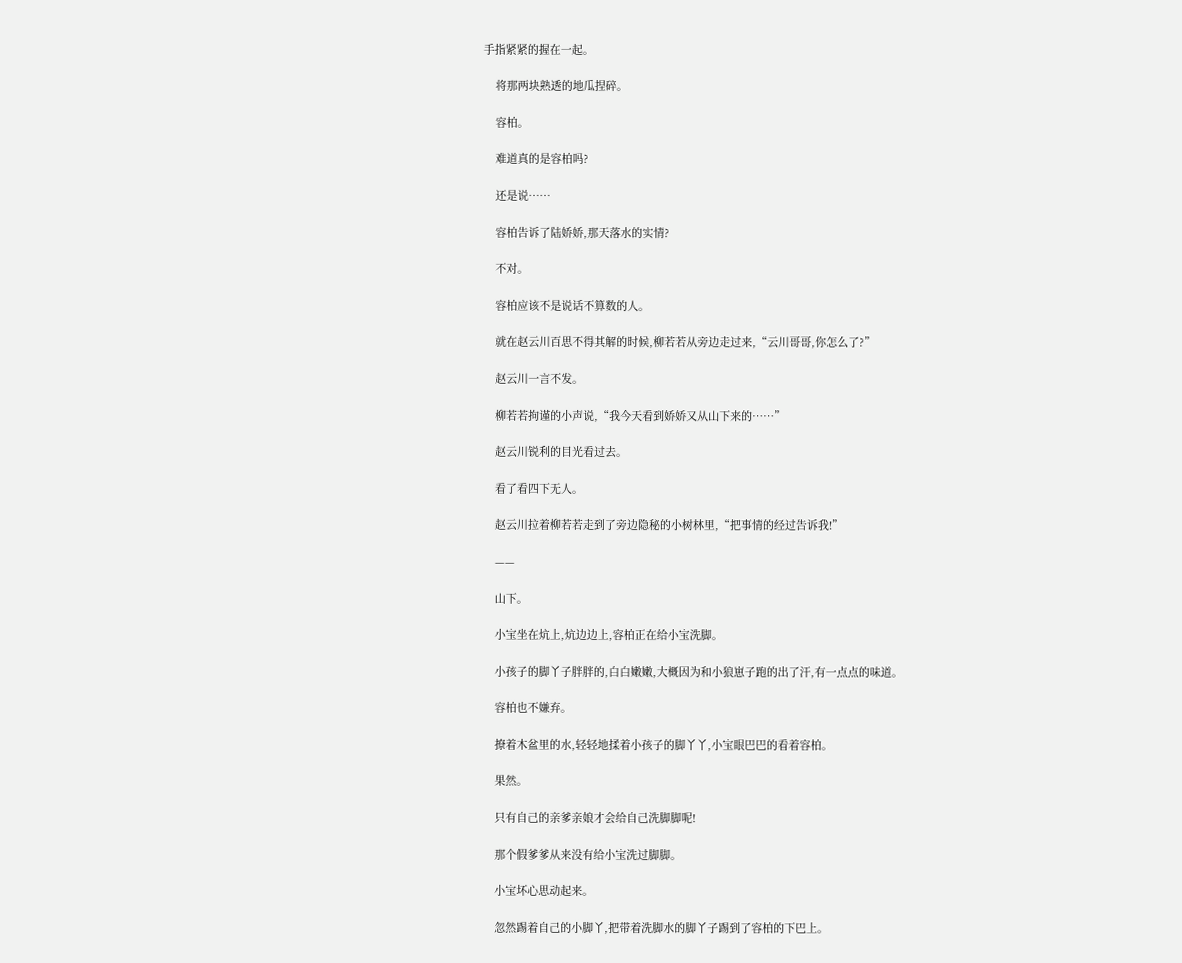手指紧紧的握在一起。

    将那两块熟透的地瓜捏碎。

    容柏。

    难道真的是容柏吗?

    还是说……

    容柏告诉了陆娇娇,那天落水的实情?

    不对。

    容柏应该不是说话不算数的人。

    就在赵云川百思不得其解的时候,柳若若从旁边走过来,“云川哥哥,你怎么了?”

    赵云川一言不发。

    柳若若拘谨的小声说,“我今天看到娇娇又从山下来的……”

    赵云川锐利的目光看过去。

    看了看四下无人。

    赵云川拉着柳若若走到了旁边隐秘的小树林里,“把事情的经过告诉我!”

    ——

    山下。

    小宝坐在炕上,炕边边上,容柏正在给小宝洗脚。

    小孩子的脚丫子胖胖的,白白嫩嫩,大概因为和小狼崽子跑的出了汗,有一点点的味道。

    容柏也不嫌弃。

    撩着木盆里的水,轻轻地揉着小孩子的脚丫丫,小宝眼巴巴的看着容柏。

    果然。

    只有自己的亲爹亲娘才会给自己洗脚脚呢!

    那个假爹爹从来没有给小宝洗过脚脚。

    小宝坏心思动起来。

    忽然踢着自己的小脚丫,把带着洗脚水的脚丫子踢到了容柏的下巴上。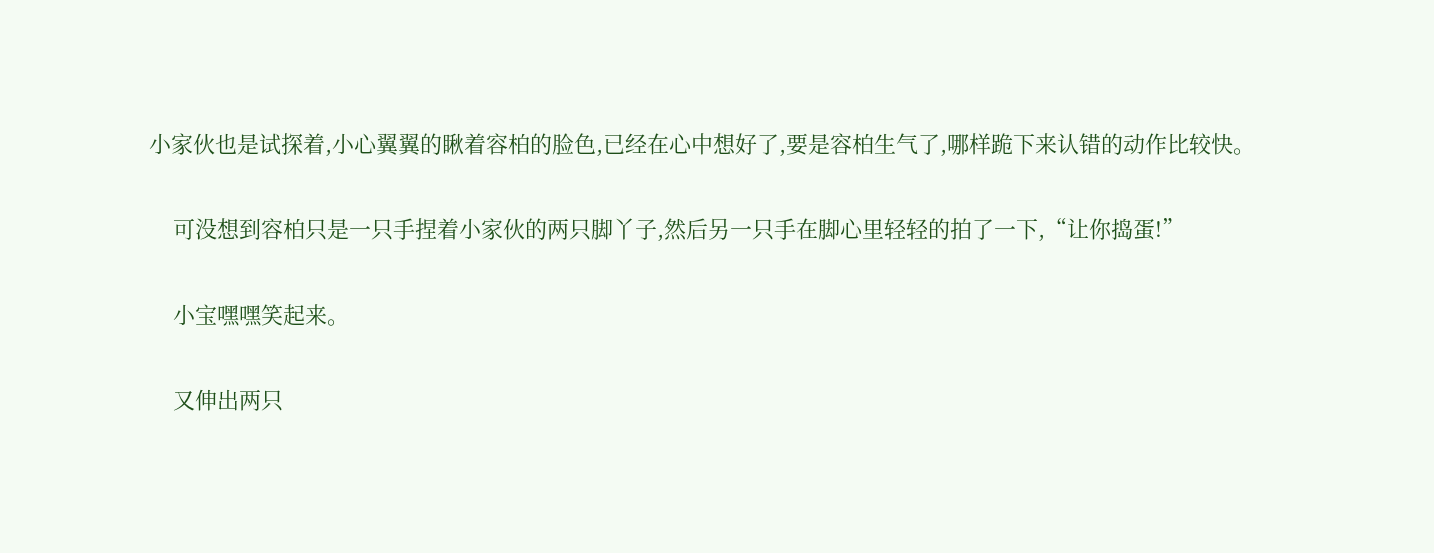小家伙也是试探着,小心翼翼的瞅着容柏的脸色,已经在心中想好了,要是容柏生气了,哪样跪下来认错的动作比较快。

    可没想到容柏只是一只手捏着小家伙的两只脚丫子,然后另一只手在脚心里轻轻的拍了一下,“让你捣蛋!”

    小宝嘿嘿笑起来。

    又伸出两只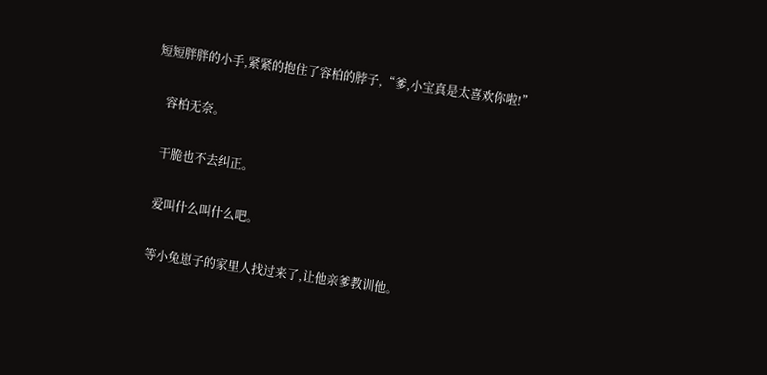短短胖胖的小手,紧紧的抱住了容柏的脖子,“爹,小宝真是太喜欢你啦!”

    容柏无奈。

    干脆也不去纠正。

    爱叫什么叫什么吧。

    等小兔崽子的家里人找过来了,让他亲爹教训他。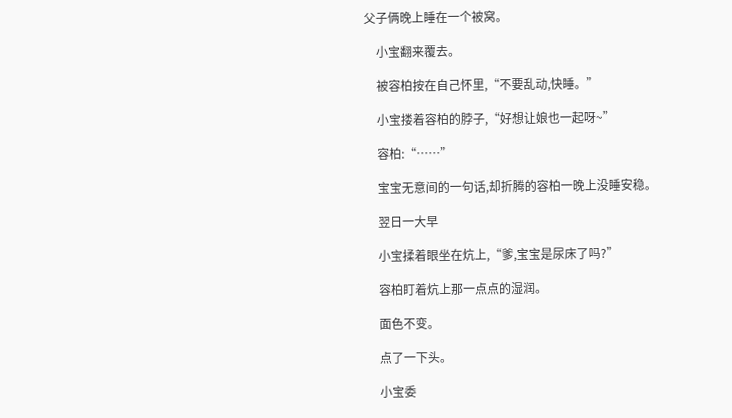父子俩晚上睡在一个被窝。

    小宝翻来覆去。

    被容柏按在自己怀里,“不要乱动,快睡。”

    小宝搂着容柏的脖子,“好想让娘也一起呀~”

    容柏:“……”

    宝宝无意间的一句话,却折腾的容柏一晚上没睡安稳。

    翌日一大早

    小宝揉着眼坐在炕上,“爹,宝宝是尿床了吗?”

    容柏盯着炕上那一点点的湿润。

    面色不变。

    点了一下头。

    小宝委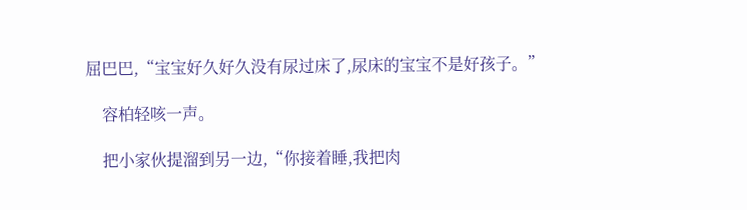屈巴巴,“宝宝好久好久没有尿过床了,尿床的宝宝不是好孩子。”

    容柏轻咳一声。

    把小家伙提溜到另一边,“你接着睡,我把肉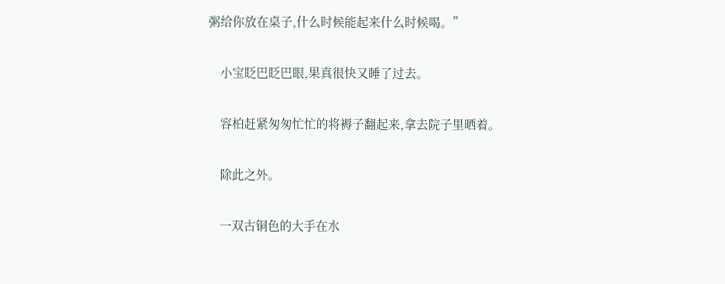粥给你放在桌子,什么时候能起来什么时候喝。”

    小宝眨巴眨巴眼,果真很快又睡了过去。

    容柏赶紧匆匆忙忙的将褥子翻起来,拿去院子里晒着。

    除此之外。

    一双古铜色的大手在水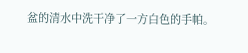盆的清水中洗干净了一方白色的手帕。